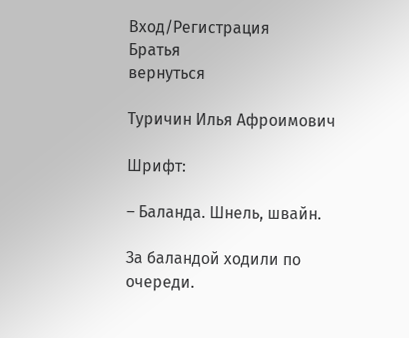Вход/Регистрация
Братья
вернуться

Туричин Илья Афроимович

Шрифт:

– Баланда. Шнель, швайн.

За баландой ходили по очереди.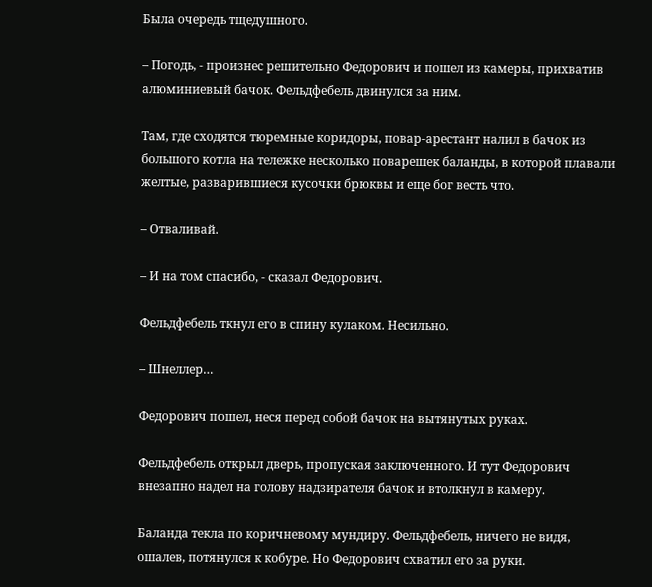Была очередь тщедушного.

– Погодь, - произнес решительно Федорович и пошел из камеры, прихватив алюминиевый бачок. Фельдфебель двинулся за ним.

Там, где сходятся тюремные коридоры, повар-арестант налил в бачок из большого котла на тележке несколько поварешек баланды, в которой плавали желтые, разварившиеся кусочки брюквы и еще бог весть что.

– Отваливай.

– И на том спасибо, - сказал Федорович.

Фельдфебель ткнул его в спину кулаком. Несильно.

– Шнеллер…

Федорович пошел, неся перед собой бачок на вытянутых руках.

Фельдфебель открыл дверь, пропуская заключенного. И тут Федорович внезапно надел на голову надзирателя бачок и втолкнул в камеру.

Баланда текла по коричневому мундиру. Фельдфебель, ничего не видя, ошалев, потянулся к кобуре. Но Федорович схватил его за руки.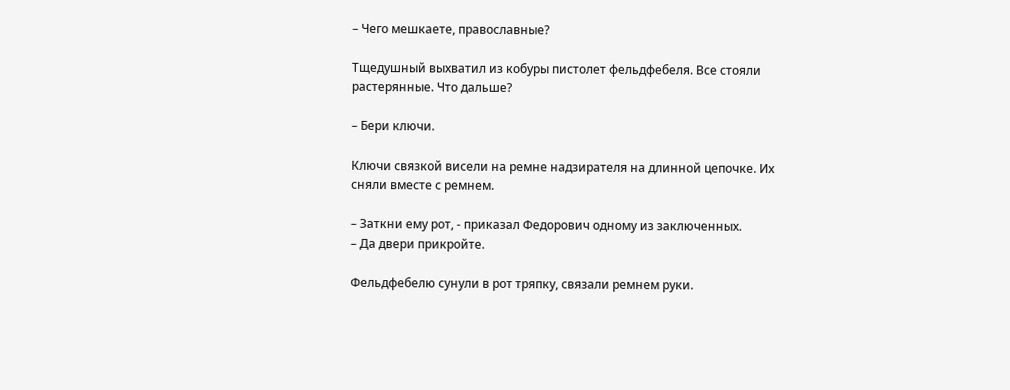– Чего мешкаете, православные?

Тщедушный выхватил из кобуры пистолет фельдфебеля. Все стояли растерянные. Что дальше?

– Бери ключи.

Ключи связкой висели на ремне надзирателя на длинной цепочке. Их сняли вместе с ремнем.

– Заткни ему рот, - приказал Федорович одному из заключенных.
– Да двери прикройте.

Фельдфебелю сунули в рот тряпку, связали ремнем руки.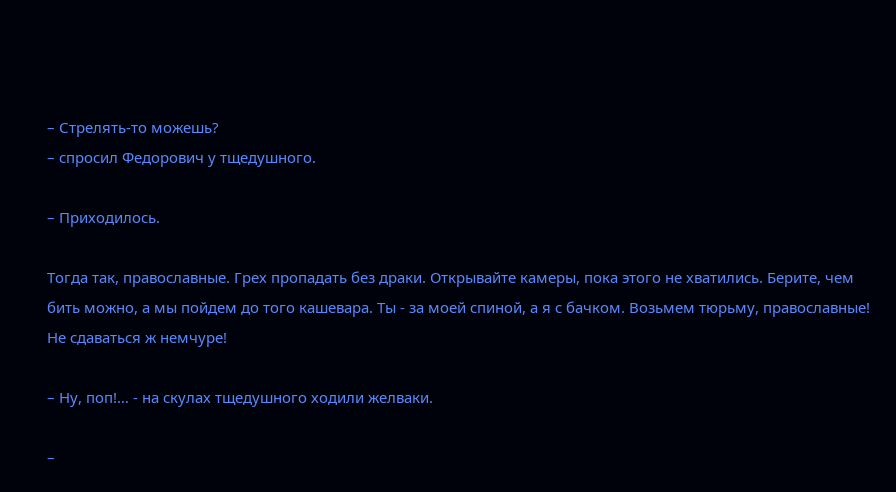– Стрелять-то можешь?
– спросил Федорович у тщедушного.

– Приходилось.

Тогда так, православные. Грех пропадать без драки. Открывайте камеры, пока этого не хватились. Берите, чем бить можно, а мы пойдем до того кашевара. Ты - за моей спиной, а я с бачком. Возьмем тюрьму, православные! Не сдаваться ж немчуре!

– Ну, поп!… - на скулах тщедушного ходили желваки.

–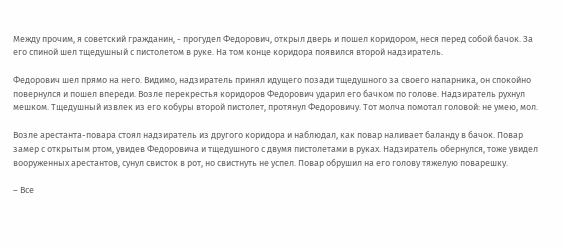Между прочим, я советский гражданин, - прогудел Федорович, открыл дверь и пошел коридором, неся перед собой бачок. За его спиной шел тщедушный с пистолетом в руке. На том конце коридора появился второй надзиратель.

Федорович шел прямо на него. Видимо, надзиратель принял идущего позади тщедушного за своего напарника, он спокойно повернулся и пошел впереди. Возле перекрестья коридоров Федорович ударил его бачком по голове. Надзиратель рухнул мешком. Тщедушный извлек из его кобуры второй пистолет, протянул Федоровичу. Тот молча помотал головой: не умею, мол.

Возле арестанта-повара стоял надзиратель из другого коридора и наблюдал, как повар наливает баланду в бачок. Повар замер с открытым ртом, увидев Федоровича и тщедушного с двумя пистолетами в руках. Надзиратель обернулся, тоже увидел вооруженных арестантов, сунул свисток в рот, но свистнуть не успел. Повар обрушил на его голову тяжелую поварешку.

– Все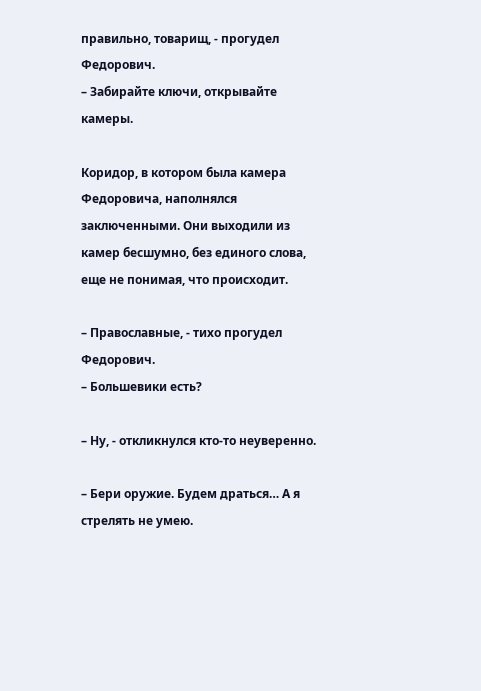правильно, товарищ, - прогудел Федорович.
– Забирайте ключи, открывайте камеры.

Коридор, в котором была камера Федоровича, наполнялся заключенными. Они выходили из камер бесшумно, без единого слова, еще не понимая, что происходит.

– Православные, - тихо прогудел Федорович.
– Большевики есть?

– Ну, - откликнулся кто-то неуверенно.

– Бери оружие. Будем драться… А я стрелять не умею.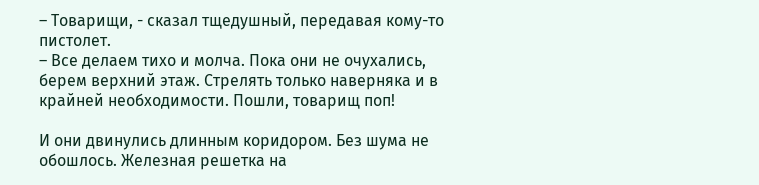– Товарищи, - сказал тщедушный, передавая кому-то пистолет.
– Все делаем тихо и молча. Пока они не очухались, берем верхний этаж. Стрелять только наверняка и в крайней необходимости. Пошли, товарищ поп!

И они двинулись длинным коридором. Без шума не обошлось. Железная решетка на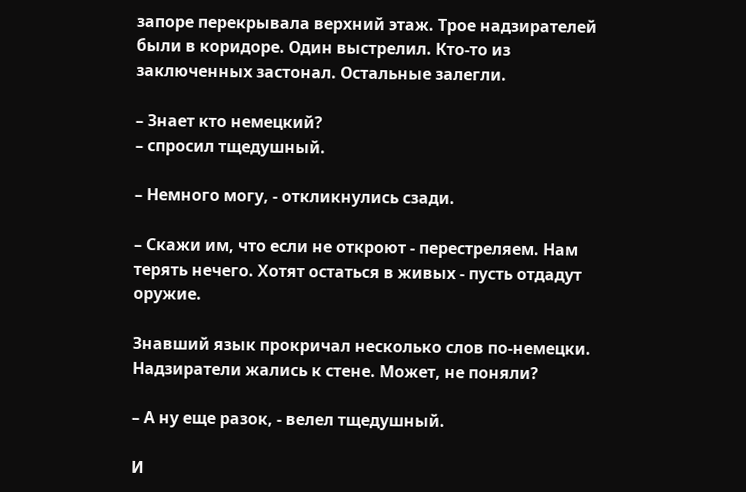запоре перекрывала верхний этаж. Трое надзирателей были в коридоре. Один выстрелил. Кто-то из заключенных застонал. Остальные залегли.

– Знает кто немецкий?
– спросил тщедушный.

– Немного могу, - откликнулись сзади.

– Скажи им, что если не откроют - перестреляем. Нам терять нечего. Хотят остаться в живых - пусть отдадут оружие.

Знавший язык прокричал несколько слов по-немецки. Надзиратели жались к стене. Может, не поняли?

– А ну еще разок, - велел тщедушный.

И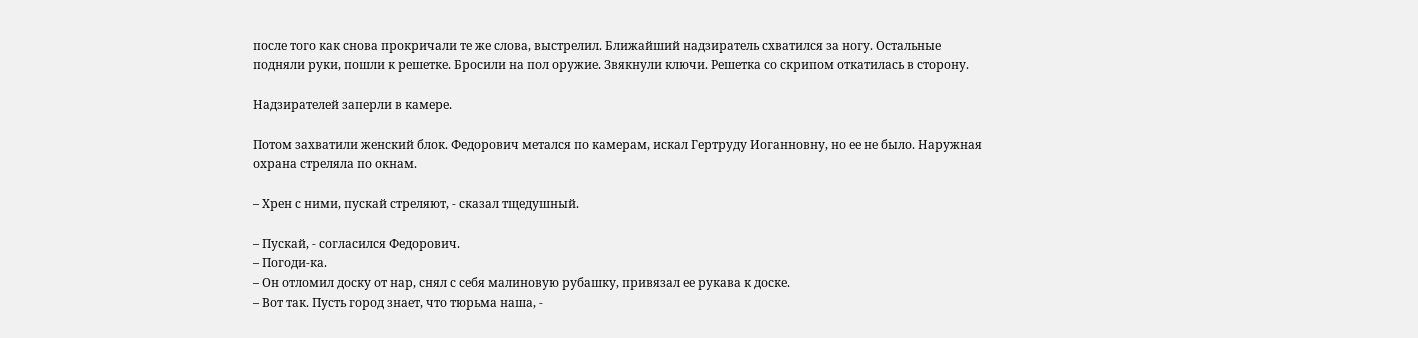после того как снова прокричали те же слова, выстрелил. Ближайший надзиратель схватился за ногу. Остальные подняли руки, пошли к решетке. Бросили на пол оружие. Звякнули ключи. Решетка со скрипом откатилась в сторону.

Надзирателей заперли в камере.

Потом захватили женский блок. Федорович метался по камерам, искал Гертруду Иоганновну, но ее не было. Наружная охрана стреляла по окнам.

– Хрен с ними, пускай стреляют, - сказал тщедушный.

– Пускай, - согласился Федорович.
– Погоди-ка.
– Он отломил доску от нар, снял с себя малиновую рубашку, привязал ее рукава к доске.
– Вот так. Пусть город знает, что тюрьма наша, -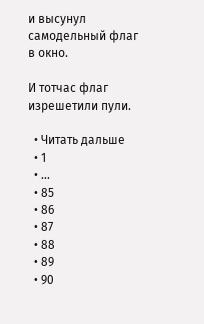и высунул самодельный флаг в окно.

И тотчас флаг изрешетили пули.

  • Читать дальше
  • 1
  • ...
  • 85
  • 86
  • 87
  • 88
  • 89
  • 90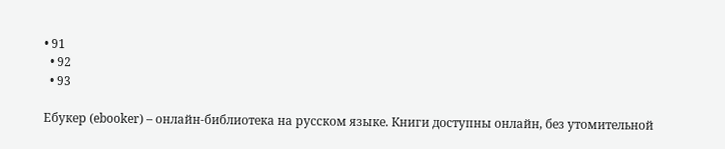• 91
  • 92
  • 93

Ебукер (ebooker) – онлайн-библиотека на русском языке. Книги доступны онлайн, без утомительной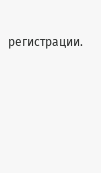регистрации.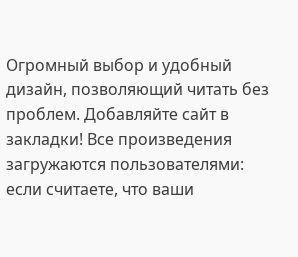Огромный выбор и удобный дизайн, позволяющий читать без проблем. Добавляйте сайт в закладки! Все произведения загружаются пользователями: если считаете, что ваши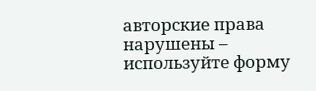авторские права нарушены – используйте форму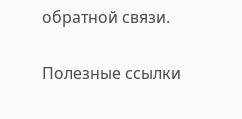обратной связи.

Полезные ссылки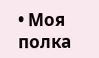• Моя полка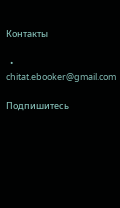Контакты

  • chitat.ebooker@gmail.com

Подпишитесь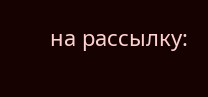на рассылку: